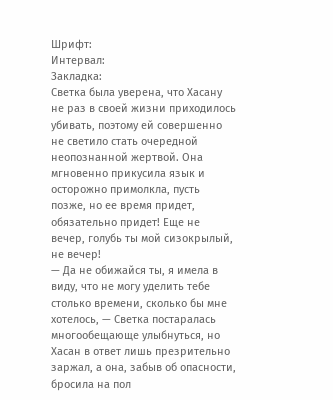Шрифт:
Интервал:
Закладка:
Светка была уверена, что Хасану не раз в своей жизни приходилось убивать, поэтому ей совершенно не светило стать очередной неопознанной жертвой. Она мгновенно прикусила язык и осторожно примолкла, пусть позже, но ее время придет, обязательно придет! Еще не вечер, голубь ты мой сизокрылый, не вечер!
— Да не обижайся ты, я имела в виду, что не могу уделить тебе столько времени, сколько бы мне хотелось, — Светка постаралась многообещающе улыбнуться, но Хасан в ответ лишь презрительно заржал, а она, забыв об опасности, бросила на пол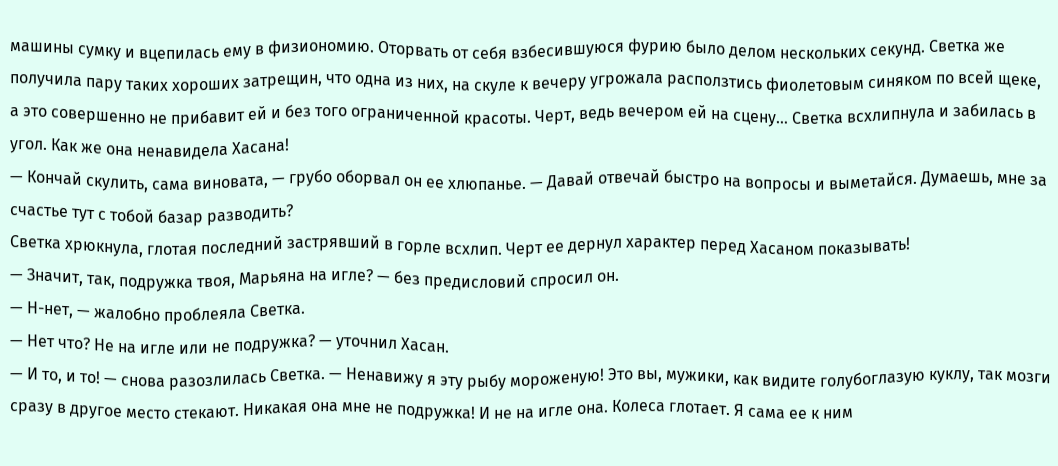машины сумку и вцепилась ему в физиономию. Оторвать от себя взбесившуюся фурию было делом нескольких секунд. Светка же получила пару таких хороших затрещин, что одна из них, на скуле к вечеру угрожала расползтись фиолетовым синяком по всей щеке, а это совершенно не прибавит ей и без того ограниченной красоты. Черт, ведь вечером ей на сцену… Светка всхлипнула и забилась в угол. Как же она ненавидела Хасана!
— Кончай скулить, сама виновата, — грубо оборвал он ее хлюпанье. — Давай отвечай быстро на вопросы и выметайся. Думаешь, мне за счастье тут с тобой базар разводить?
Светка хрюкнула, глотая последний застрявший в горле всхлип. Черт ее дернул характер перед Хасаном показывать!
— Значит, так, подружка твоя, Марьяна на игле? — без предисловий спросил он.
— Н-нет, — жалобно проблеяла Светка.
— Нет что? Не на игле или не подружка? — уточнил Хасан.
— И то, и то! — снова разозлилась Светка. — Ненавижу я эту рыбу мороженую! Это вы, мужики, как видите голубоглазую куклу, так мозги сразу в другое место стекают. Никакая она мне не подружка! И не на игле она. Колеса глотает. Я сама ее к ним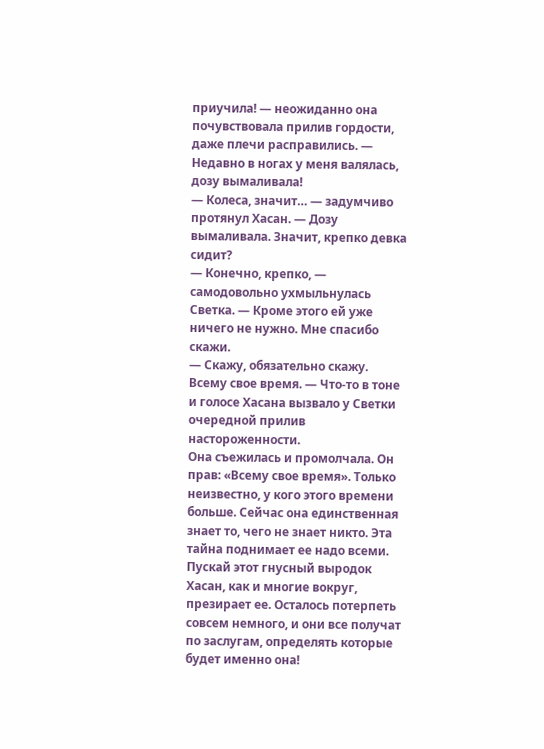приучила! — неожиданно она почувствовала прилив гордости, даже плечи расправились. — Недавно в ногах у меня валялась, дозу вымаливала!
— Колеса, значит… — задумчиво протянул Хасан. — Дозу вымаливала. Значит, крепко девка сидит?
— Конечно, крепко, — самодовольно ухмыльнулась Светка. — Кроме этого ей уже ничего не нужно. Мне спасибо скажи.
— Скажу, обязательно скажу. Всему свое время. — Что-то в тоне и голосе Хасана вызвало у Светки очередной прилив настороженности.
Она съежилась и промолчала. Он прав: «Всему свое время». Только неизвестно, у кого этого времени больше. Сейчас она единственная знает то, чего не знает никто. Эта тайна поднимает ее надо всеми. Пускай этот гнусный выродок Хасан, как и многие вокруг, презирает ее. Осталось потерпеть совсем немного, и они все получат по заслугам, определять которые будет именно она!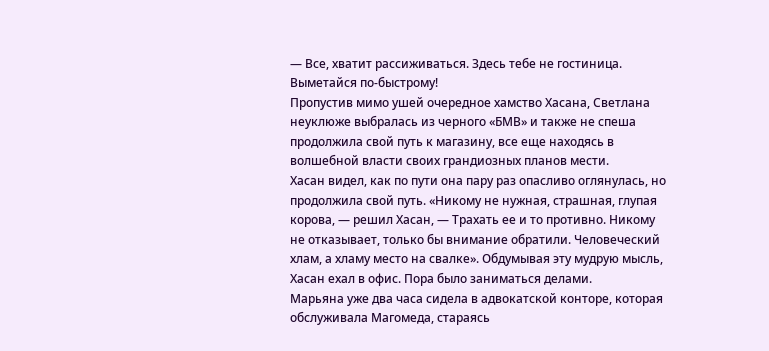— Все, хватит рассиживаться. Здесь тебе не гостиница. Выметайся по-быстрому!
Пропустив мимо ушей очередное хамство Хасана, Светлана неуклюже выбралась из черного «БМВ» и также не спеша продолжила свой путь к магазину, все еще находясь в волшебной власти своих грандиозных планов мести.
Хасан видел, как по пути она пару раз опасливо оглянулась, но продолжила свой путь. «Никому не нужная, страшная, глупая корова, — решил Хасан, — Трахать ее и то противно. Никому не отказывает, только бы внимание обратили. Человеческий хлам, а хламу место на свалке». Обдумывая эту мудрую мысль, Хасан ехал в офис. Пора было заниматься делами.
Марьяна уже два часа сидела в адвокатской конторе, которая обслуживала Магомеда, стараясь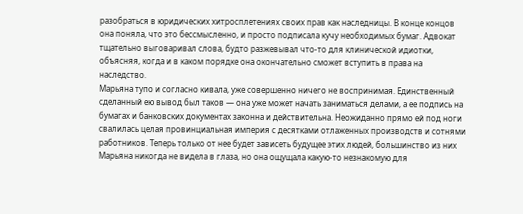разобраться в юридических хитросплетениях своих прав как наследницы. В конце концов она поняла, что это бессмысленно, и просто подписала кучу необходимых бумаг. Адвокат тщательно выговаривал слова, будто разжевывал что-то для клинической идиотки, объясняя, когда и в каком порядке она окончательно сможет вступить в права на наследство.
Марьяна тупо и согласно кивала, уже совершенно ничего не воспринимая. Единственный сделанный ею вывод был таков — она уже может начать заниматься делами, а ее подпись на бумагах и банковских документах законна и действительна. Неожиданно прямо ей под ноги свалилась целая провинциальная империя с десятками отлаженных производств и сотнями работников. Теперь только от нее будет зависеть будущее этих людей, большинство из них Марьяна никогда не видела в глаза, но она ощущала какую-то незнакомую для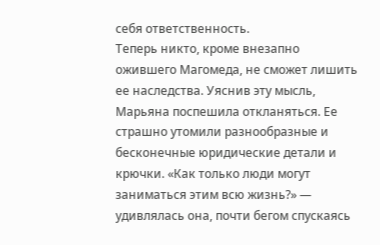себя ответственность.
Теперь никто, кроме внезапно ожившего Магомеда, не сможет лишить ее наследства. Уяснив эту мысль, Марьяна поспешила откланяться. Ее страшно утомили разнообразные и бесконечные юридические детали и крючки. «Как только люди могут заниматься этим всю жизнь?» — удивлялась она, почти бегом спускаясь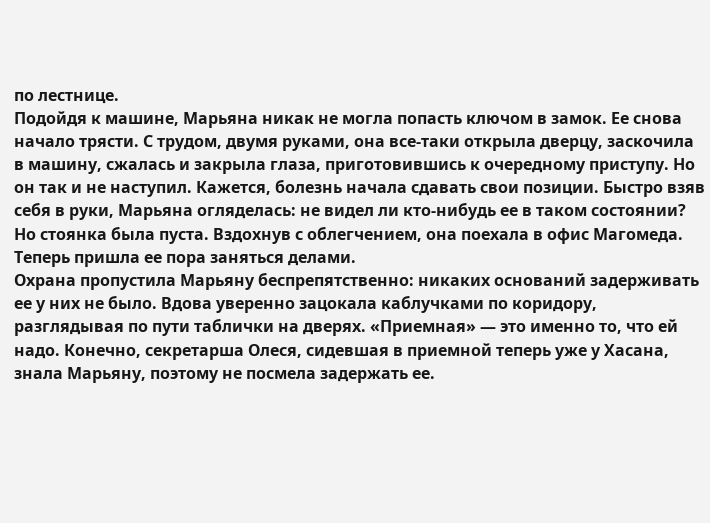по лестнице.
Подойдя к машине, Марьяна никак не могла попасть ключом в замок. Ее снова начало трясти. С трудом, двумя руками, она все-таки открыла дверцу, заскочила в машину, сжалась и закрыла глаза, приготовившись к очередному приступу. Но он так и не наступил. Кажется, болезнь начала сдавать свои позиции. Быстро взяв себя в руки, Марьяна огляделась: не видел ли кто-нибудь ее в таком состоянии? Но стоянка была пуста. Вздохнув с облегчением, она поехала в офис Магомеда. Теперь пришла ее пора заняться делами.
Охрана пропустила Марьяну беспрепятственно: никаких оснований задерживать ее у них не было. Вдова уверенно зацокала каблучками по коридору, разглядывая по пути таблички на дверях. «Приемная» — это именно то, что ей надо. Конечно, секретарша Олеся, сидевшая в приемной теперь уже у Хасана, знала Марьяну, поэтому не посмела задержать ее.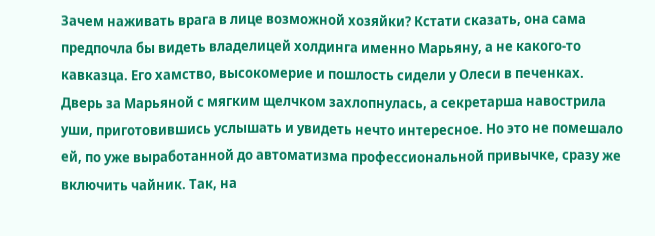Зачем наживать врага в лице возможной хозяйки? Кстати сказать, она сама предпочла бы видеть владелицей холдинга именно Марьяну, а не какого-то кавказца. Его хамство, высокомерие и пошлость сидели у Олеси в печенках.
Дверь за Марьяной с мягким щелчком захлопнулась, а секретарша навострила уши, приготовившись услышать и увидеть нечто интересное. Но это не помешало ей, по уже выработанной до автоматизма профессиональной привычке, сразу же включить чайник. Так, на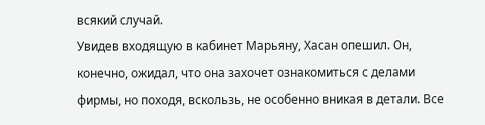всякий случай.
Увидев входящую в кабинет Марьяну, Хасан опешил. Он, конечно, ожидал, что она захочет ознакомиться с делами фирмы, но походя, вскользь, не особенно вникая в детали. Все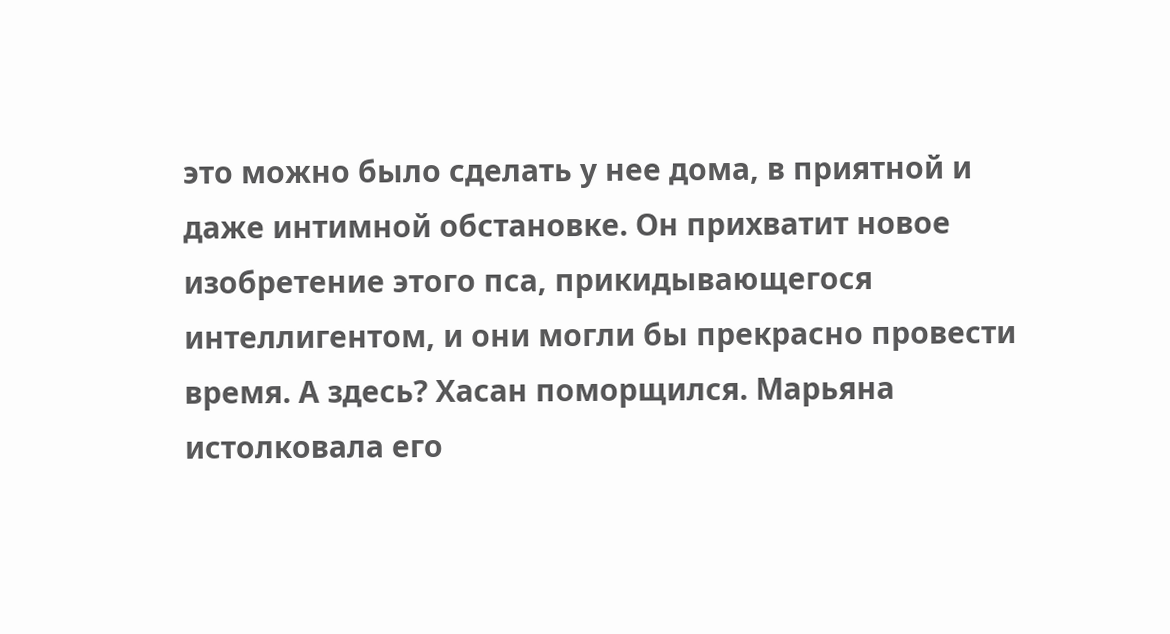это можно было сделать у нее дома, в приятной и даже интимной обстановке. Он прихватит новое изобретение этого пса, прикидывающегося интеллигентом, и они могли бы прекрасно провести время. А здесь? Хасан поморщился. Марьяна истолковала его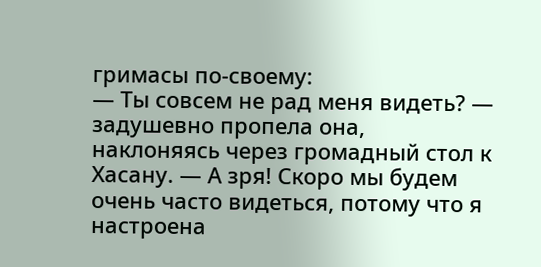гримасы по-своему:
— Ты совсем не рад меня видеть? — задушевно пропела она, наклоняясь через громадный стол к Хасану. — А зря! Скоро мы будем очень часто видеться, потому что я настроена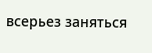всерьез заняться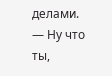делами.
— Ну что ты,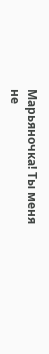Марьяночка! Ты меня не